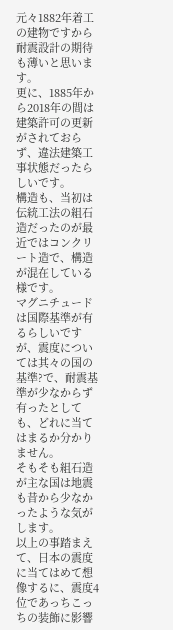元々1882年着工の建物ですから耐震設計の期待も薄いと思います。
更に、1885年から2018年の間は建築許可の更新がされておらず、違法建築工事状態だったらしいです。
構造も、当初は伝統工法の組石造だったのが最近ではコンクリート造で、構造が混在している様です。
マグニチュードは国際基準が有るらしいですが、震度については其々の国の基準?で、耐震基準が少なからず有ったとしても、どれに当てはまるか分かりません。
そもそも組石造が主な国は地震も昔から少なかったような気がします。
以上の事踏まえて、日本の震度に当てはめて想像するに、震度4位であっちこっちの装飾に影響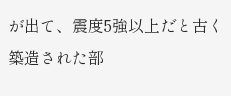が出て、震度5強以上だと古く築造された部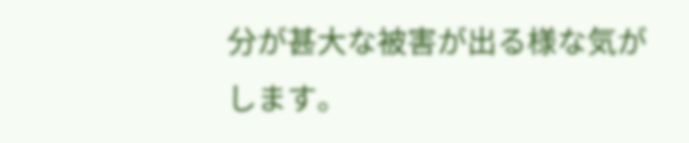分が甚大な被害が出る様な気がします。